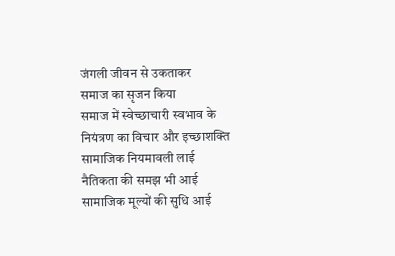जंगली जीवन से उकताकर
समाज का सृजन किया
समाज में स्वेच्छाचारी स्वभाव के
नियंत्रण का विचार और इच्छाशक्ति
सामाजिक नियमावली लाई
नैतिकता की समझ भी आई
सामाजिक मूल्यों की सुधि आई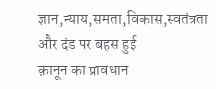ज्ञान,न्याय,समता,विकास,स्वतंत्रता
और दंड पर बहस हुई
क़ानून का प्रावधान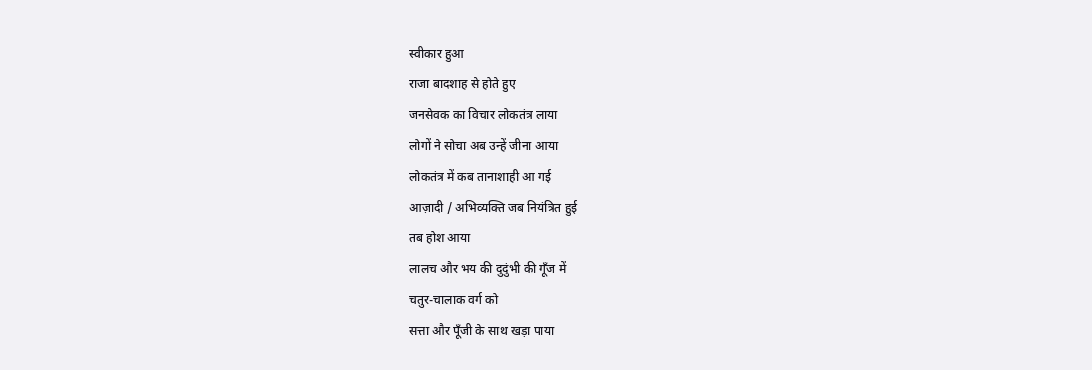स्वीकार हुआ
राजा बादशाह से होते हुए
जनसेवक का विचार लोकतंत्र लाया
लोगों ने सोचा अब उन्हें जीना आया
लोकतंत्र में कब तानाशाही आ गई
आज़ादी / अभिव्यक्ति जब नियंत्रित हुई
तब होश आया
लालच और भय की दुदुंभी की गूँज में
चतुर-चालाक वर्ग को
सत्ता और पूँजी के साथ खड़ा पाया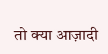तो क्या आज़ादी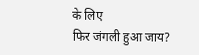के लिए
फिर जंगली हुआ जाय?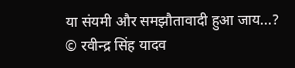या संयमी और समझौतावादी हुआ जाय...?
© रवीन्द्र सिंह यादव